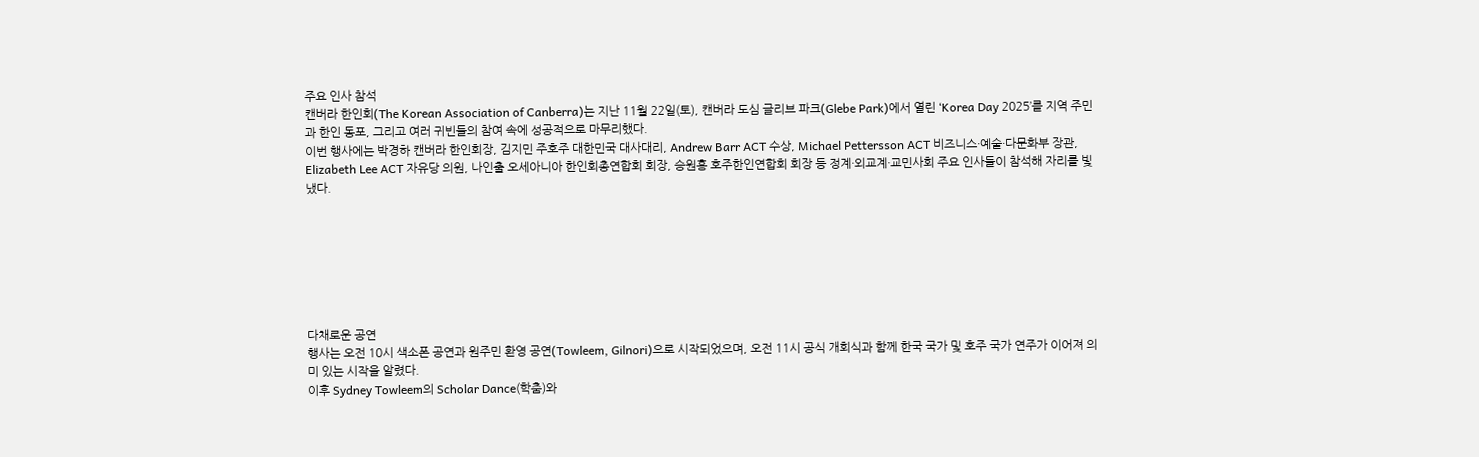주요 인사 참석
캔버라 한인회(The Korean Association of Canberra)는 지난 11월 22일(토), 캔버라 도심 글리브 파크(Glebe Park)에서 열린 ‘Korea Day 2025’를 지역 주민과 한인 동포, 그리고 여러 귀빈들의 참여 속에 성공적으로 마무리했다.
이번 행사에는 박경하 캔버라 한인회장, 김지민 주호주 대한민국 대사대리, Andrew Barr ACT 수상, Michael Pettersson ACT 비즈니스·예술·다문화부 장관, Elizabeth Lee ACT 자유당 의원, 나인출 오세아니아 한인회총연합회 회장, 승원홍 호주한인연합회 회장 등 정계·외교계·교민사회 주요 인사들이 참석해 자리를 빛냈다.







다채로운 공연
행사는 오전 10시 색소폰 공연과 원주민 환영 공연(Towleem, Gilnori)으로 시작되었으며, 오전 11시 공식 개회식과 함께 한국 국가 및 호주 국가 연주가 이어져 의미 있는 시작을 알렸다.
이후 Sydney Towleem의 Scholar Dance(학춤)와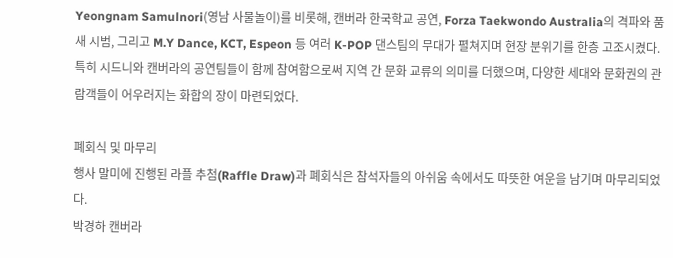Yeongnam Samulnori(영남 사물놀이)를 비롯해, 캔버라 한국학교 공연, Forza Taekwondo Australia의 격파와 품새 시범, 그리고 M.Y Dance, KCT, Espeon 등 여러 K-POP 댄스팀의 무대가 펼쳐지며 현장 분위기를 한층 고조시켰다.
특히 시드니와 캔버라의 공연팀들이 함께 참여함으로써 지역 간 문화 교류의 의미를 더했으며, 다양한 세대와 문화권의 관람객들이 어우러지는 화합의 장이 마련되었다.

폐회식 및 마무리
행사 말미에 진행된 라플 추첨(Raffle Draw)과 폐회식은 참석자들의 아쉬움 속에서도 따뜻한 여운을 남기며 마무리되었다.
박경하 캔버라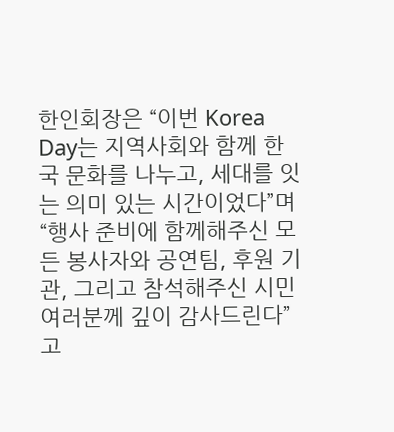한인회장은 “이번 Korea Day는 지역사회와 함께 한국 문화를 나누고, 세대를 잇는 의미 있는 시간이었다”며 “행사 준비에 함께해주신 모든 봉사자와 공연팀, 후원 기관, 그리고 참석해주신 시민 여러분께 깊이 감사드린다”고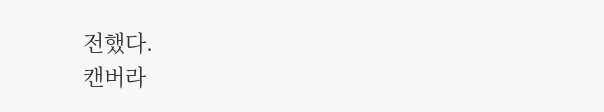전했다.
캔버라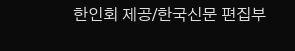한인회 제공/한국신문 편집부